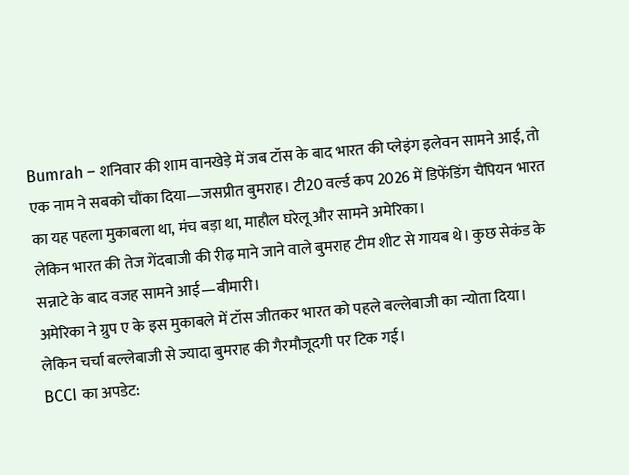Bumrah – शनिवार की शाम वानखेड़े में जब टॉस के बाद भारत की प्लेइंग इलेवन सामने आई, तो एक नाम ने सबको चौंका दिया—जसप्रीत बुमराह। टी20 वर्ल्ड कप 2026 में डिफेंडिंग चैंपियन भारत का यह पहला मुकाबला था, मंच बड़ा था, माहौल घरेलू और सामने अमेरिका।
लेकिन भारत की तेज गेंदबाजी की रीढ़ माने जाने वाले बुमराह टीम शीट से गायब थे। कुछ सेकंड के सन्नाटे के बाद वजह सामने आई—बीमारी।
अमेरिका ने ग्रुप ए के इस मुकाबले में टॉस जीतकर भारत को पहले बल्लेबाजी का न्योता दिया। लेकिन चर्चा बल्लेबाजी से ज्यादा बुमराह की गैरमौजूदगी पर टिक गई।
BCCI का अपडेट: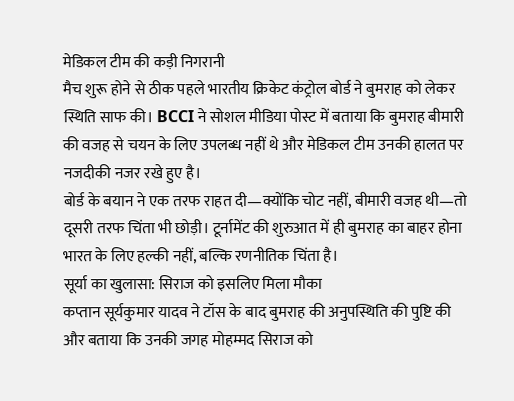मेडिकल टीम की कड़ी निगरानी
मैच शुरू होने से ठीक पहले भारतीय क्रिकेट कंट्रोल बोर्ड ने बुमराह को लेकर स्थिति साफ की। BCCI ने सोशल मीडिया पोस्ट में बताया कि बुमराह बीमारी की वजह से चयन के लिए उपलब्ध नहीं थे और मेडिकल टीम उनकी हालत पर नजदीकी नजर रखे हुए है।
बोर्ड के बयान ने एक तरफ राहत दी—क्योंकि चोट नहीं, बीमारी वजह थी—तो दूसरी तरफ चिंता भी छोड़ी। टूर्नामेंट की शुरुआत में ही बुमराह का बाहर होना भारत के लिए हल्की नहीं, बल्कि रणनीतिक चिंता है।
सूर्या का खुलासा: सिराज को इसलिए मिला मौका
कप्तान सूर्यकुमार यादव ने टॉस के बाद बुमराह की अनुपस्थिति की पुष्टि की और बताया कि उनकी जगह मोहम्मद सिराज को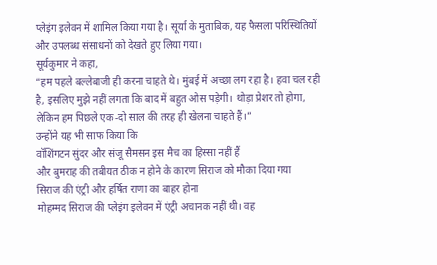प्लेइंग इलेवन में शामिल किया गया है। सूर्या के मुताबिक, यह फैसला परिस्थितियों और उपलब्ध संसाधनों को देखते हुए लिया गया।
सूर्यकुमार ने कहा,
“हम पहले बल्लेबाजी ही करना चाहते थे। मुंबई में अच्छा लग रहा है। हवा चल रही है, इसलिए मुझे नहीं लगता कि बाद में बहुत ओस पड़ेगी। थोड़ा प्रेशर तो होगा, लेकिन हम पिछले एक-दो साल की तरह ही खेलना चाहते हैं।”
उन्होंने यह भी साफ किया कि
वॉशिंगटन सुंदर और संजू सैमसन इस मैच का हिस्सा नहीं हैं
और बुमराह की तबीयत ठीक न होने के कारण सिराज को मौका दिया गया
सिराज की एंट्री और हर्षित राणा का बाहर होना
मोहम्मद सिराज की प्लेइंग इलेवन में एंट्री अचानक नहीं थी। वह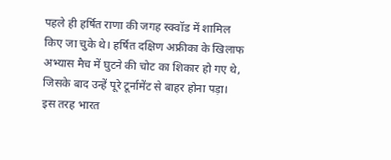पहले ही हर्षित राणा की जगह स्क्वॉड में शामिल किए जा चुके थे। हर्षित दक्षिण अफ्रीका के खिलाफ अभ्यास मैच में घुटने की चोट का शिकार हो गए थे, जिसके बाद उन्हें पूरे टूर्नामेंट से बाहर होना पड़ा।
इस तरह भारत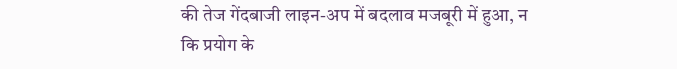की तेज गेंदबाजी लाइन-अप में बदलाव मजबूरी में हुआ, न कि प्रयोग के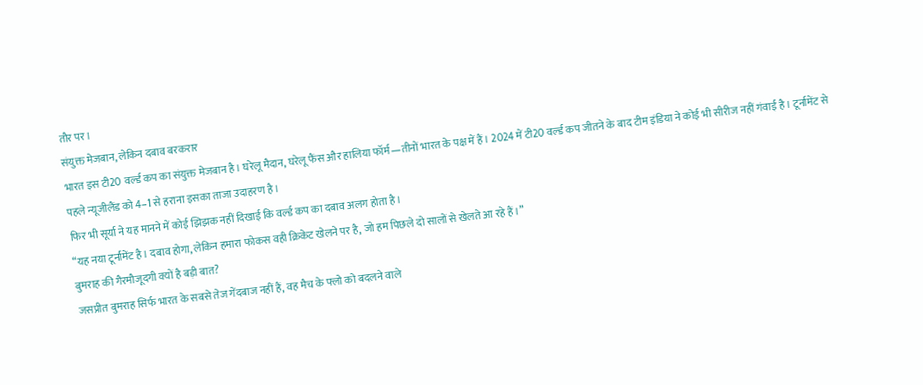तौर पर।
संयुक्त मेजबान, लेकिन दबाव बरकरार
भारत इस टी20 वर्ल्ड कप का संयुक्त मेजबान है। घरेलू मैदान, घरेलू फैंस और हालिया फॉर्म—तीनों भारत के पक्ष में हैं। 2024 में टी20 वर्ल्ड कप जीतने के बाद टीम इंडिया ने कोई भी सीरीज नहीं गंवाई है। टूर्नामेंट से पहले न्यूजीलैंड को 4–1 से हराना इसका ताजा उदाहरण है।
फिर भी सूर्या ने यह मानने में कोई झिझक नहीं दिखाई कि वर्ल्ड कप का दबाव अलग होता है।
“यह नया टूर्नामेंट है। दबाव होगा, लेकिन हमारा फोकस वही क्रिकेट खेलने पर है, जो हम पिछले दो सालों से खेलते आ रहे हैं।”
बुमराह की गैरमौजूदगी क्यों है बड़ी बात?
जसप्रीत बुमराह सिर्फ भारत के सबसे तेज गेंदबाज नहीं हैं, वह मैच के फ्लो को बदलने वाले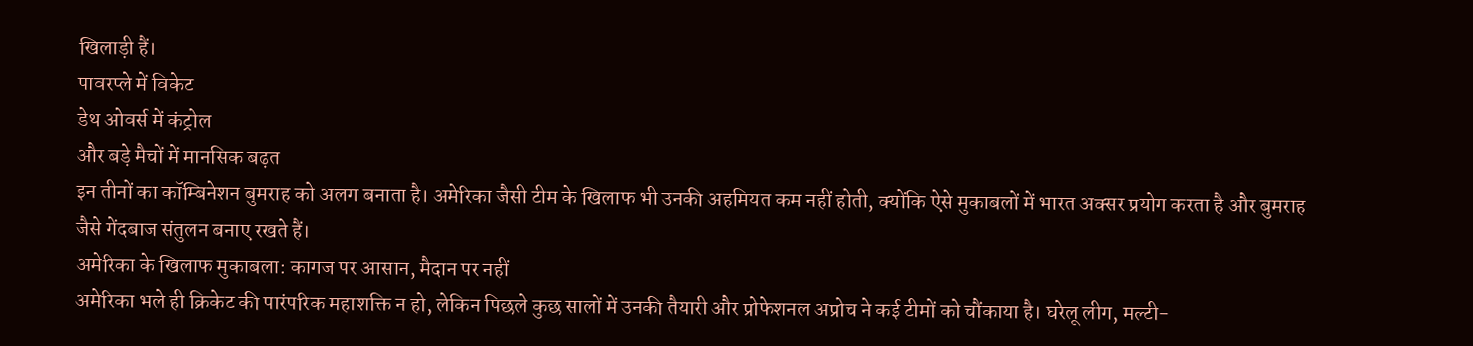खिलाड़ी हैं।
पावरप्ले में विकेट
डेथ ओवर्स में कंट्रोल
और बड़े मैचों में मानसिक बढ़त
इन तीनों का कॉम्बिनेशन बुमराह को अलग बनाता है। अमेरिका जैसी टीम के खिलाफ भी उनकी अहमियत कम नहीं होती, क्योंकि ऐसे मुकाबलों में भारत अक्सर प्रयोग करता है और बुमराह जैसे गेंदबाज संतुलन बनाए रखते हैं।
अमेरिका के खिलाफ मुकाबला: कागज पर आसान, मैदान पर नहीं
अमेरिका भले ही क्रिकेट की पारंपरिक महाशक्ति न हो, लेकिन पिछले कुछ सालों में उनकी तैयारी और प्रोफेशनल अप्रोच ने कई टीमों को चौंकाया है। घरेलू लीग, मल्टी-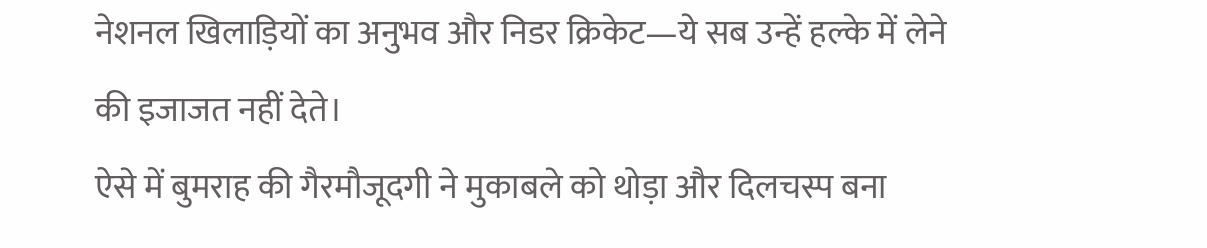नेशनल खिलाड़ियों का अनुभव और निडर क्रिकेट—ये सब उन्हें हल्के में लेने की इजाजत नहीं देते।
ऐसे में बुमराह की गैरमौजूदगी ने मुकाबले को थोड़ा और दिलचस्प बना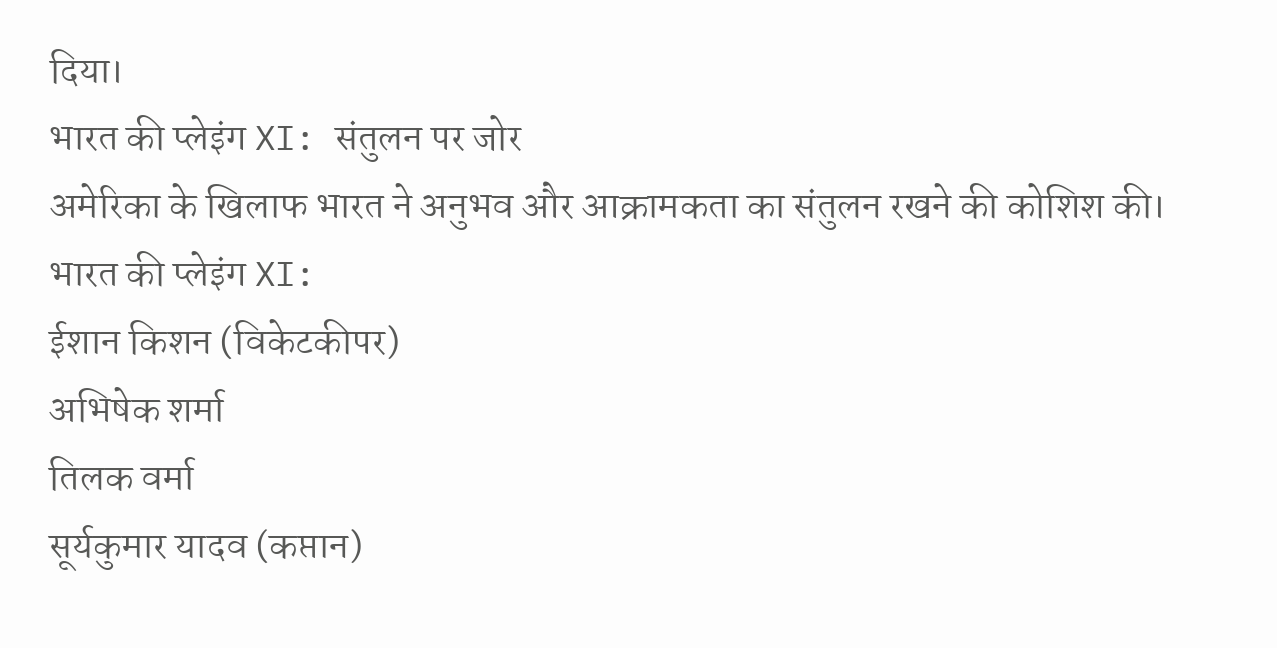दिया।
भारत की प्लेइंग XI: संतुलन पर जोर
अमेरिका के खिलाफ भारत ने अनुभव और आक्रामकता का संतुलन रखने की कोशिश की।
भारत की प्लेइंग XI:
ईशान किशन (विकेटकीपर)
अभिषेक शर्मा
तिलक वर्मा
सूर्यकुमार यादव (कप्तान)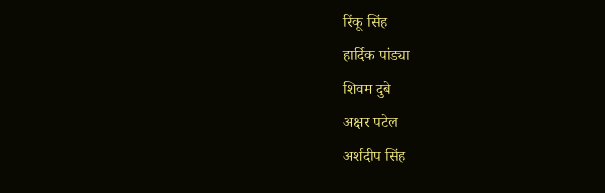रिंकू सिंह
हार्दिक पांड्या
शिवम दुबे
अक्षर पटेल
अर्शदीप सिंह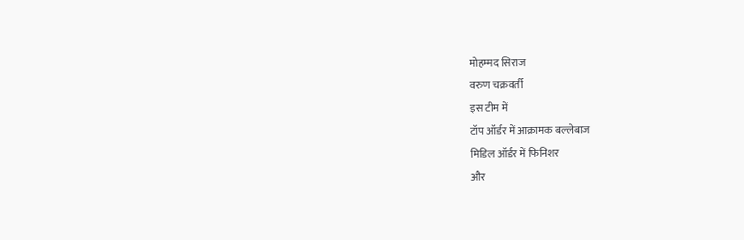मोहम्मद सिराज
वरुण चक्रवर्ती
इस टीम में
टॉप ऑर्डर में आक्रामक बल्लेबाज
मिडिल ऑर्डर में फिनिशर
और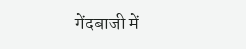गेंदबाजी में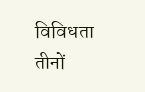विविधता
तीनों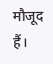मौजूद हैं।